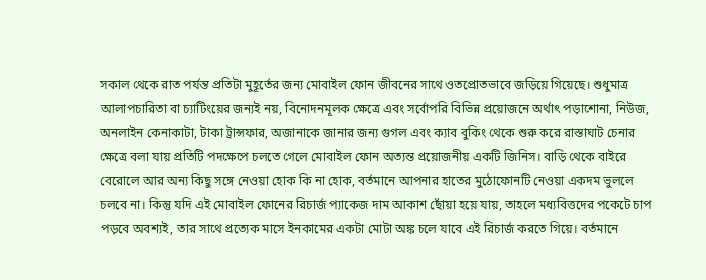সকাল থেকে রাত পর্যন্ত প্রতিটা মুহূর্তের জন্য মোবাইল ফোন জীবনের সাথে ওতপ্রোতভাবে জড়িয়ে গিয়েছে। শুধুমাত্র আলাপচারিতা বা চ্যাটিংয়ের জন্যই নয়, বিনোদনমূলক ক্ষেত্রে এবং সর্বোপরি বিভিন্ন প্রয়োজনে অর্থাৎ পড়াশোনা, নিউজ, অনলাইন কেনাকাটা, টাকা ট্রান্সফার, অজানাকে জানার জন্য গুগল এবং ক্যাব বুকিং থেকে শুরু করে রাস্তাঘাট চেনার ক্ষেত্রে বলা যায় প্রতিটি পদক্ষেপে চলতে গেলে মোবাইল ফোন অত্যন্ত প্রয়োজনীয় একটি জিনিস। বাড়ি থেকে বাইরে বেরোলে আর অন্য কিছু সঙ্গে নেওয়া হোক কি না হোক, বর্তমানে আপনার হাতের মুঠোফোনটি নেওয়া একদম ভুললে চলবে না। কিন্তু যদি এই মোবাইল ফোনের রিচার্জ প্যাকেজ দাম আকাশ ছোঁয়া হয়ে যায়, তাহলে মধ্যবিত্তদের পকেটে চাপ পড়বে অবশ্যই, তার সাথে প্রত্যেক মাসে ইনকামের একটা মোটা অঙ্ক চলে যাবে এই রিচার্জ করতে গিয়ে। বর্তমানে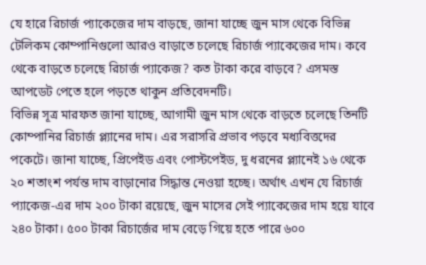যে হারে রিচার্জ প্যাকেজের দাম বাড়ছে, জানা যাচ্ছে জুন মাস থেকে বিভিন্ন টেলিকম কোম্পানিগুলো আরও বাড়াতে চলেছে রিচার্জ প্যাকেজের দাম। কবে থেকে বাড়তে চলেছে রিচার্জ প্যাকেজ? কত টাকা করে বাড়বে? এসমস্ত আপডেট পেতে হলে পড়তে থাকুন প্রতিবেদনটি।
বিভিন্ন সূত্র মারফত জানা যাচ্ছে, আগামী জুন মাস থেকে বাড়তে চলেছে তিনটি কোম্পানির রিচার্জ প্ল্যানের দাম। এর সরাসরি প্রভাব পড়বে মধ্যবিত্তদের পকেটে। জানা যাচ্ছে, প্রিপেইড এবং পোস্টপেইড, দু ধরনের প্ল্যানেই ১৬ থেকে ২০ শতাংশ পর্যন্ত দাম বাড়ানোর সিদ্ধান্ত নেওয়া হচ্ছে। অর্থাৎ এখন যে রিচার্জ প্যাকেজ-এর দাম ২০০ টাকা রয়েছে, জুন মাসের সেই প্যাকেজের দাম হয়ে যাবে ২৪০ টাকা। ৫০০ টাকা রিচার্জের দাম বেড়ে গিয়ে হতে পারে ৬০০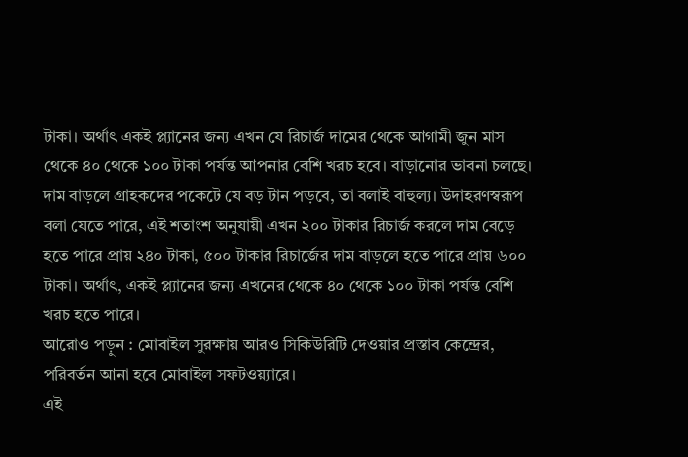টাকা। অর্থাৎ একই প্ল্যানের জন্য এখন যে রিচার্জ দামের থেকে আগামী জুন মাস থেকে ৪০ থেকে ১০০ টাকা পর্যন্ত আপনার বেশি খরচ হবে। বাড়ানোর ভাবনা চলছে। দাম বাড়লে গ্রাহকদের পকেটে যে বড় টান পড়বে, তা বলাই বাহুল্য। উদাহরণস্বরূপ বলা যেতে পারে, এই শতাংশ অনুযায়ী এখন ২০০ টাকার রিচার্জ করলে দাম বেড়ে হতে পারে প্রায় ২৪০ টাকা, ৫০০ টাকার রিচার্জের দাম বাড়লে হতে পারে প্রায় ৬০০ টাকা। অর্থাৎ, একই প্ল্যানের জন্য এখনের থেকে ৪০ থেকে ১০০ টাকা পর্যন্ত বেশি খরচ হতে পারে।
আরোও পড়ুন : মোবাইল সুরক্ষায় আরও সিকিউরিটি দেওয়ার প্রস্তাব কেন্দ্রের, পরিবর্তন আনা হবে মোবাইল সফটওয়্যারে।
এই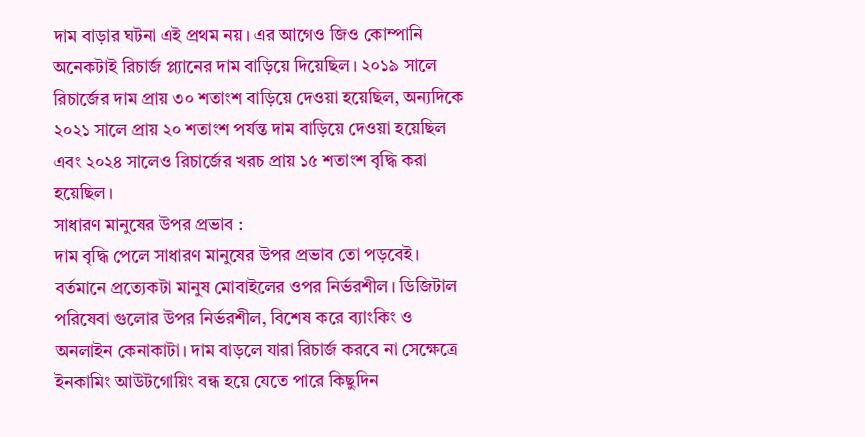দাম বাড়ার ঘটনা এই প্রথম নয়। এর আগেও জিও কোম্পানি অনেকটাই রিচার্জ প্ল্যানের দাম বাড়িয়ে দিয়েছিল। ২০১৯ সালে রিচার্জের দাম প্রায় ৩০ শতাংশ বাড়িয়ে দেওয়া হয়েছিল, অন্যদিকে ২০২১ সালে প্রায় ২০ শতাংশ পর্যন্ত দাম বাড়িয়ে দেওয়া হয়েছিল এবং ২০২৪ সালেও রিচার্জের খরচ প্রায় ১৫ শতাংশ বৃদ্ধি করা হয়েছিল।
সাধারণ মানুষের উপর প্রভাব :
দাম বৃদ্ধি পেলে সাধারণ মানুষের উপর প্রভাব তো পড়বেই। বর্তমানে প্রত্যেকটা মানুষ মোবাইলের ওপর নির্ভরশীল। ডিজিটাল পরিষেবা গুলোর উপর নির্ভরশীল, বিশেষ করে ব্যাংকিং ও অনলাইন কেনাকাটা। দাম বাড়লে যারা রিচার্জ করবে না সেক্ষেত্রে ইনকামিং আউটগোয়িং বন্ধ হয়ে যেতে পারে কিছুদিন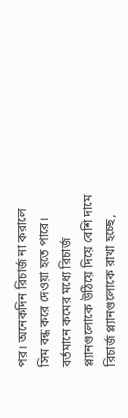পর। অনেকদিন রিচার্জ না করালে সিম বন্ধ করে দেওয়া হতে পারে। বর্তমানে কমের মধ্যে রিচার্জ প্ল্যানগুলোকে উঠিয়ে দিয়ে বেশি দামে রিচার্জ প্ল্যানগুলোকে রাখা হচ্ছে,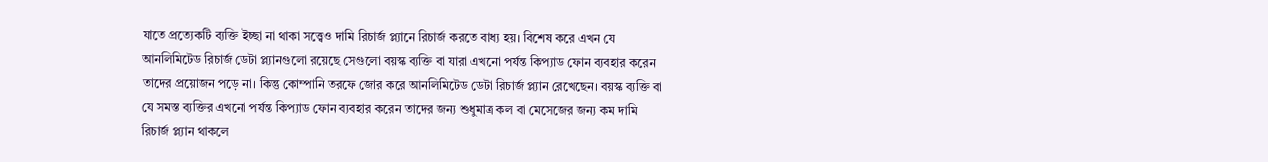যাতে প্রত্যেকটি ব্যক্তি ইচ্ছা না থাকা সত্ত্বেও দামি রিচার্জ প্ল্যানে রিচার্জ করতে বাধ্য হয়। বিশেষ করে এখন যে আনলিমিটেড রিচার্জ ডেটা প্ল্যানগুলো রয়েছে সেগুলো বয়স্ক ব্যক্তি বা যারা এখনো পর্যন্ত কিপ্যাড ফোন ব্যবহার করেন তাদের প্রয়োজন পড়ে না। কিন্তু কোম্পানি তরফে জোর করে আনলিমিটেড ডেটা রিচার্জ প্ল্যান রেখেছেন। বয়স্ক ব্যক্তি বা যে সমস্ত ব্যক্তির এখনো পর্যন্ত কিপ্যাড ফোন ব্যবহার করেন তাদের জন্য শুধুমাত্র কল বা মেসেজের জন্য কম দামি রিচার্জ প্ল্যান থাকলে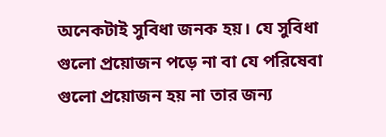অনেকটাই সুবিধা জনক হয়। যে সুবিধা গুলো প্রয়োজন পড়ে না বা যে পরিষেবা গুলো প্রয়োজন হয় না তার জন্য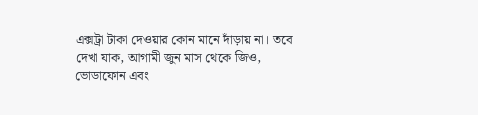এক্সট্রা টাকা দেওয়ার কোন মানে দাঁড়ায় না। তবে দেখা যাক, আগামী জুন মাস থেকে জিও, ভোডাফোন এবং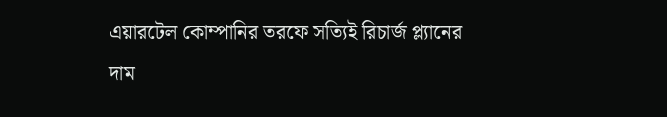এয়ারটেল কোম্পানির তরফে সত্যিই রিচার্জ প্ল্যানের দাম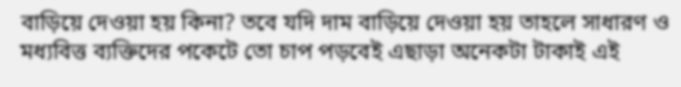বাড়িয়ে দেওয়া হয় কিনা? তবে যদি দাম বাড়িয়ে দেওয়া হয় তাহলে সাধারণ ও মধ্যবিত্ত ব্যক্তিদের পকেটে তো চাপ পড়বেই এছাড়া অনেকটা টাকাই এই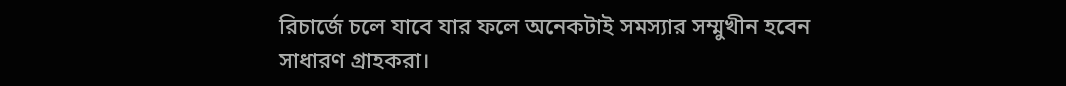রিচার্জে চলে যাবে যার ফলে অনেকটাই সমস্যার সম্মুখীন হবেন সাধারণ গ্রাহকরা।